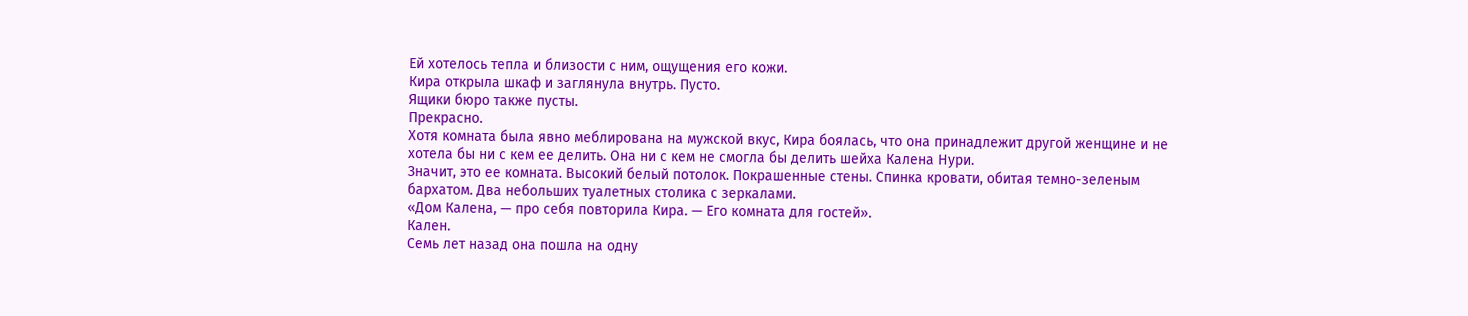Ей хотелось тепла и близости с ним, ощущения его кожи.
Кира открыла шкаф и заглянула внутрь. Пусто.
Ящики бюро также пусты.
Прекрасно.
Хотя комната была явно меблирована на мужской вкус, Кира боялась, что она принадлежит другой женщине и не хотела бы ни с кем ее делить. Она ни с кем не смогла бы делить шейха Калена Нури.
Значит, это ее комната. Высокий белый потолок. Покрашенные стены. Спинка кровати, обитая темно-зеленым бархатом. Два небольших туалетных столика с зеркалами.
«Дом Калена, — про себя повторила Кира. — Его комната для гостей».
Кален.
Семь лет назад она пошла на одну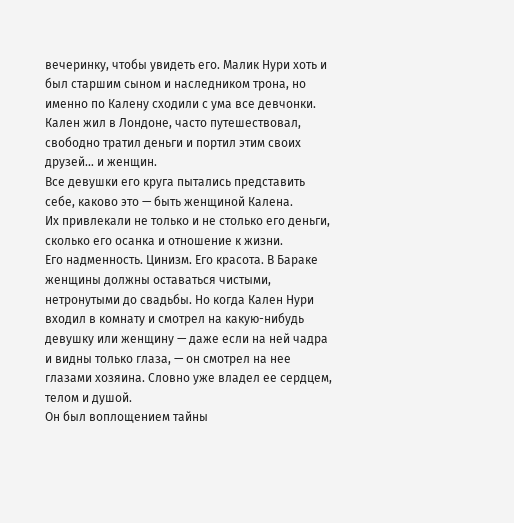вечеринку, чтобы увидеть его. Малик Нури хоть и был старшим сыном и наследником трона, но именно по Калену сходили с ума все девчонки.
Кален жил в Лондоне, часто путешествовал, свободно тратил деньги и портил этим своих друзей… и женщин.
Все девушки его круга пытались представить себе, каково это — быть женщиной Калена.
Их привлекали не только и не столько его деньги, сколько его осанка и отношение к жизни.
Его надменность. Цинизм. Его красота. В Бараке женщины должны оставаться чистыми, нетронутыми до свадьбы. Но когда Кален Нури входил в комнату и смотрел на какую-нибудь девушку или женщину — даже если на ней чадра и видны только глаза, — он смотрел на нее глазами хозяина. Словно уже владел ее сердцем, телом и душой.
Он был воплощением тайны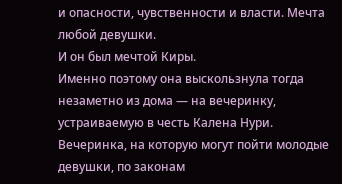и опасности, чувственности и власти. Мечта любой девушки.
И он был мечтой Киры.
Именно поэтому она выскользнула тогда незаметно из дома — на вечеринку, устраиваемую в честь Калена Нури.
Вечеринка, на которую могут пойти молодые девушки, по законам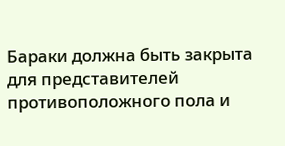Бараки должна быть закрыта для представителей противоположного пола и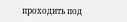проходить под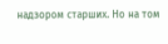надзором старших. Но на том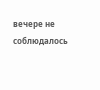вечере не соблюдалось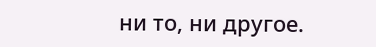ни то, ни другое.